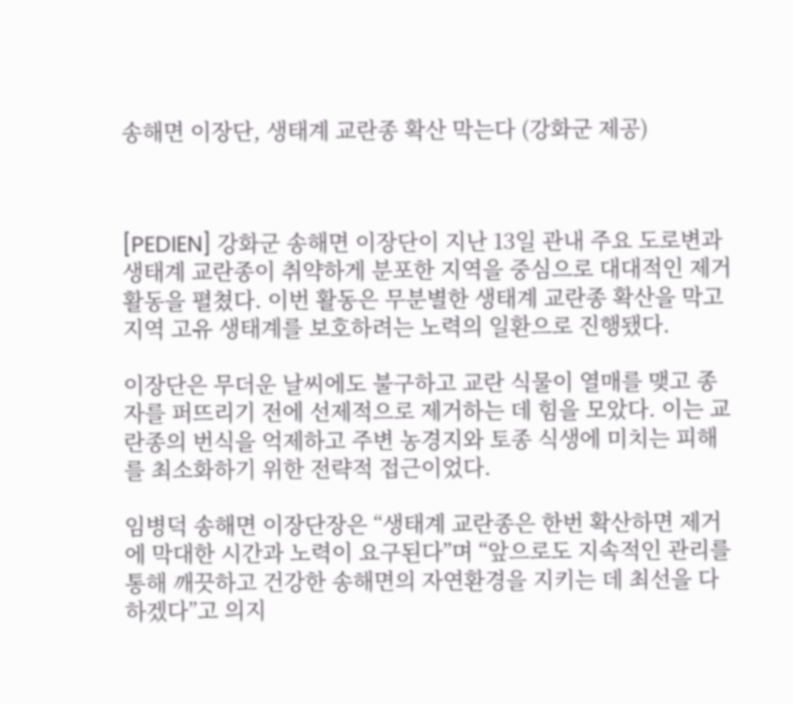송해면 이장단, 생태계 교란종 확산 막는다 (강화군 제공)



[PEDIEN] 강화군 송해면 이장단이 지난 13일 관내 주요 도로변과 생태계 교란종이 취약하게 분포한 지역을 중심으로 대대적인 제거 활동을 펼쳤다. 이번 활동은 무분별한 생태계 교란종 확산을 막고 지역 고유 생태계를 보호하려는 노력의 일환으로 진행됐다.

이장단은 무더운 날씨에도 불구하고 교란 식물이 열매를 맺고 종자를 퍼뜨리기 전에 선제적으로 제거하는 데 힘을 모았다. 이는 교란종의 번식을 억제하고 주변 농경지와 토종 식생에 미치는 피해를 최소화하기 위한 전략적 접근이었다.

임병덕 송해면 이장단장은 “생태계 교란종은 한번 확산하면 제거에 막대한 시간과 노력이 요구된다”며 “앞으로도 지속적인 관리를 통해 깨끗하고 건강한 송해면의 자연환경을 지키는 데 최선을 다하겠다”고 의지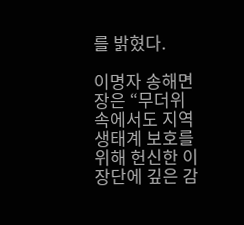를 밝혔다.

이명자 송해면장은 “무더위 속에서도 지역 생태계 보호를 위해 헌신한 이장단에 깊은 감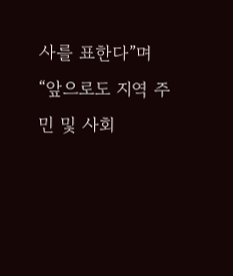사를 표한다”며 “앞으로도 지역 주민 및 사회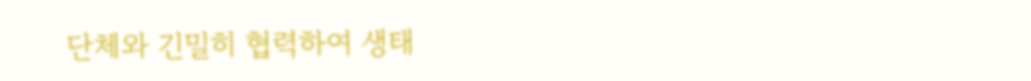단체와 긴밀히 협력하여 생태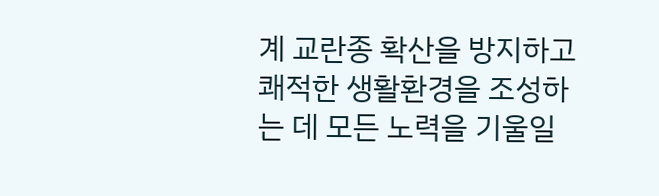계 교란종 확산을 방지하고 쾌적한 생활환경을 조성하는 데 모든 노력을 기울일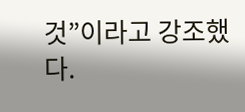것”이라고 강조했다.